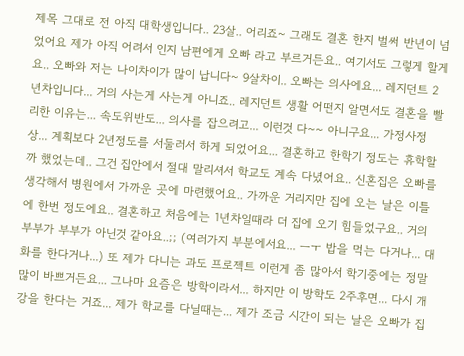제목 그대로 전 아직 대학생입니다.. 23살.. 어리죠~ 그래도 결혼 한지 벌써 반년이 넘었어요 제가 아직 어려서 인지 남편에게 오빠 라고 부르거든요.. 여기서도 그렇게 할게요.. 오빠와 저는 나이차이가 많이 납니다~ 9살차이.. 오빠는 의사에요... 레지던트 2년차입니다... 거의 사는게 사는게 아니죠.. 레지던트 생활 어떤지 알면서도 결혼을 빨리한 이유는... 속도위반도... 의사를 잡으려고... 이런것 다~~ 아니구요... 가정사정상... 계획보다 2년정도를 서둘러서 하게 되었어요... 결혼하고 한학기 정도는 휴학할까 했었는데.. 그건 집안에서 절대 말리셔서 학교도 계속 다녔어요.. 신혼집은 오빠를 생각해서 병원에서 가까운 곳에 마련했어요.. 가까운 거리지만 집에 오는 날은 이틀에 한번 정도에요.. 결혼하고 처음에는 1년차일때라 더 집에 오기 힘들었구요.. 거의 부부가 부부가 아닌것 같아요..;; (여러가지 부분에서요... ㅡㅜ 밥을 먹는 다거나... 대화를 한다거나...) 또 제가 다니는 과도 프로젝트 이런게 좀 많아서 학기중에는 정말 많이 바쁘거든요... 그나마 요즘은 방학이라서... 하지만 이 방학도 2주후면... 다시 개강을 한다는 거죠... 제가 학교를 다닐때는... 제가 조금 시간이 되는 날은 오빠가 집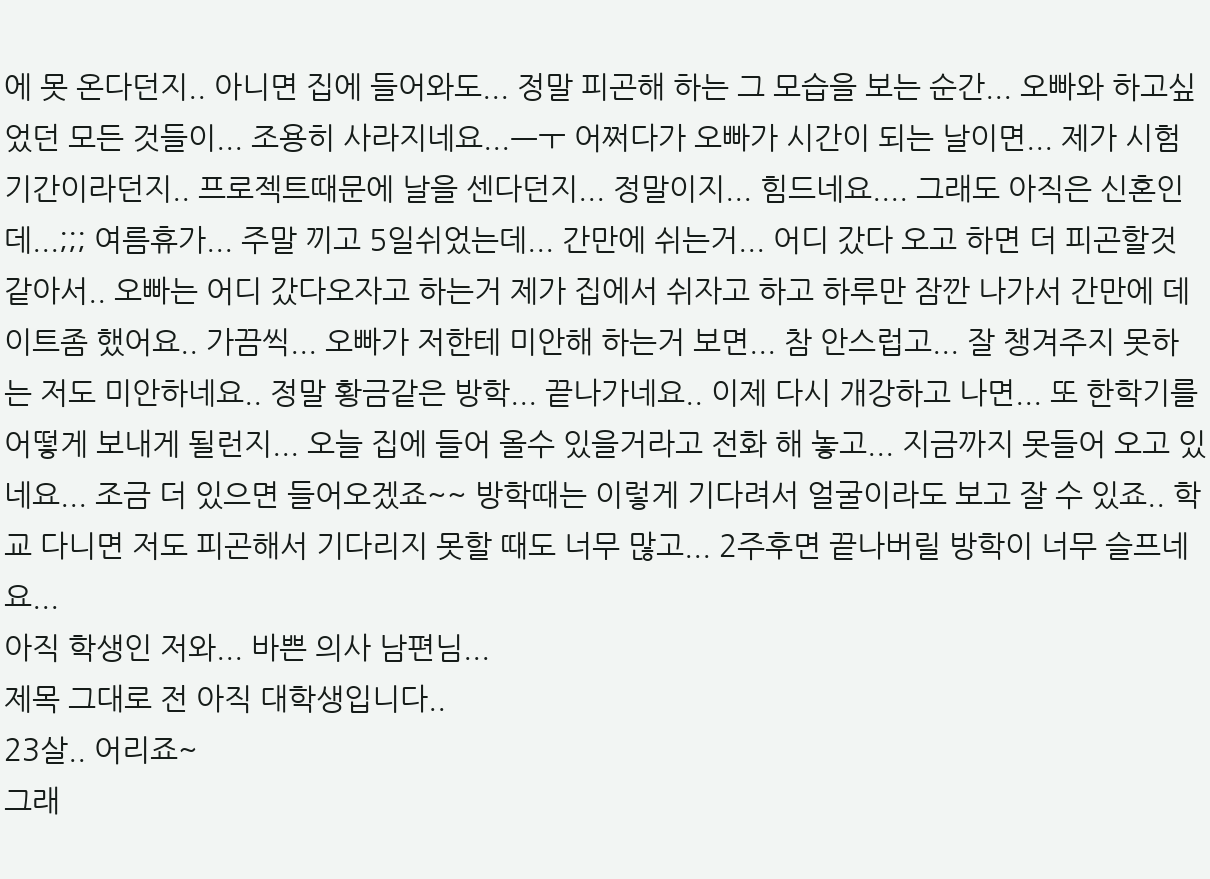에 못 온다던지.. 아니면 집에 들어와도... 정말 피곤해 하는 그 모습을 보는 순간... 오빠와 하고싶었던 모든 것들이... 조용히 사라지네요...ㅡㅜ 어쩌다가 오빠가 시간이 되는 날이면... 제가 시험기간이라던지.. 프로젝트때문에 날을 센다던지... 정말이지... 힘드네요.... 그래도 아직은 신혼인데...;;; 여름휴가... 주말 끼고 5일쉬었는데... 간만에 쉬는거... 어디 갔다 오고 하면 더 피곤할것 같아서.. 오빠는 어디 갔다오자고 하는거 제가 집에서 쉬자고 하고 하루만 잠깐 나가서 간만에 데이트좀 했어요.. 가끔씩... 오빠가 저한테 미안해 하는거 보면... 참 안스럽고... 잘 챙겨주지 못하는 저도 미안하네요.. 정말 황금같은 방학... 끝나가네요.. 이제 다시 개강하고 나면... 또 한학기를 어떻게 보내게 될런지... 오늘 집에 들어 올수 있을거라고 전화 해 놓고... 지금까지 못들어 오고 있네요... 조금 더 있으면 들어오겠죠~~ 방학때는 이렇게 기다려서 얼굴이라도 보고 잘 수 있죠.. 학교 다니면 저도 피곤해서 기다리지 못할 때도 너무 많고... 2주후면 끝나버릴 방학이 너무 슬프네요...
아직 학생인 저와... 바쁜 의사 남편님...
제목 그대로 전 아직 대학생입니다..
23살.. 어리죠~
그래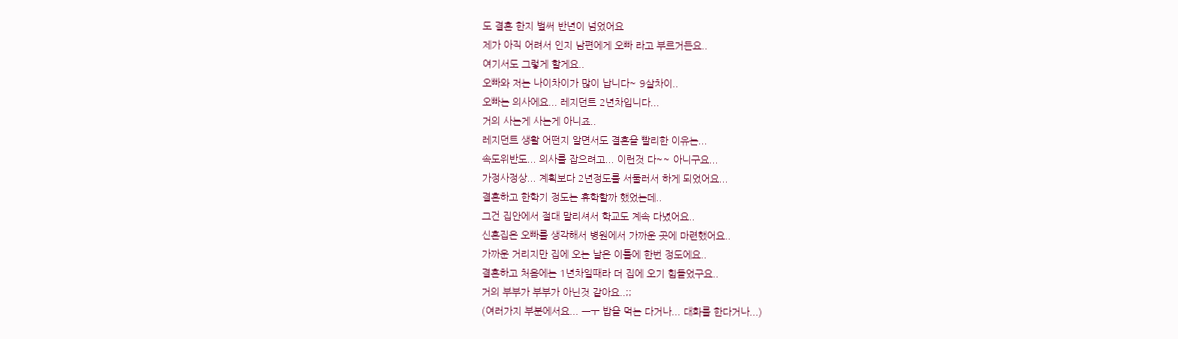도 결혼 한지 벌써 반년이 넘었어요
제가 아직 어려서 인지 남편에게 오빠 라고 부르거든요..
여기서도 그렇게 할게요..
오빠와 저는 나이차이가 많이 납니다~ 9살차이..
오빠는 의사에요... 레지던트 2년차입니다...
거의 사는게 사는게 아니죠..
레지던트 생활 어떤지 알면서도 결혼을 빨리한 이유는...
속도위반도... 의사를 잡으려고... 이런것 다~~ 아니구요...
가정사정상... 계획보다 2년정도를 서둘러서 하게 되었어요...
결혼하고 한학기 정도는 휴학할까 했었는데..
그건 집안에서 절대 말리셔서 학교도 계속 다녔어요..
신혼집은 오빠를 생각해서 병원에서 가까운 곳에 마련했어요..
가까운 거리지만 집에 오는 날은 이틀에 한번 정도에요..
결혼하고 처음에는 1년차일때라 더 집에 오기 힘들었구요..
거의 부부가 부부가 아닌것 같아요..;;
(여러가지 부분에서요... ㅡㅜ 밥을 먹는 다거나... 대화를 한다거나...)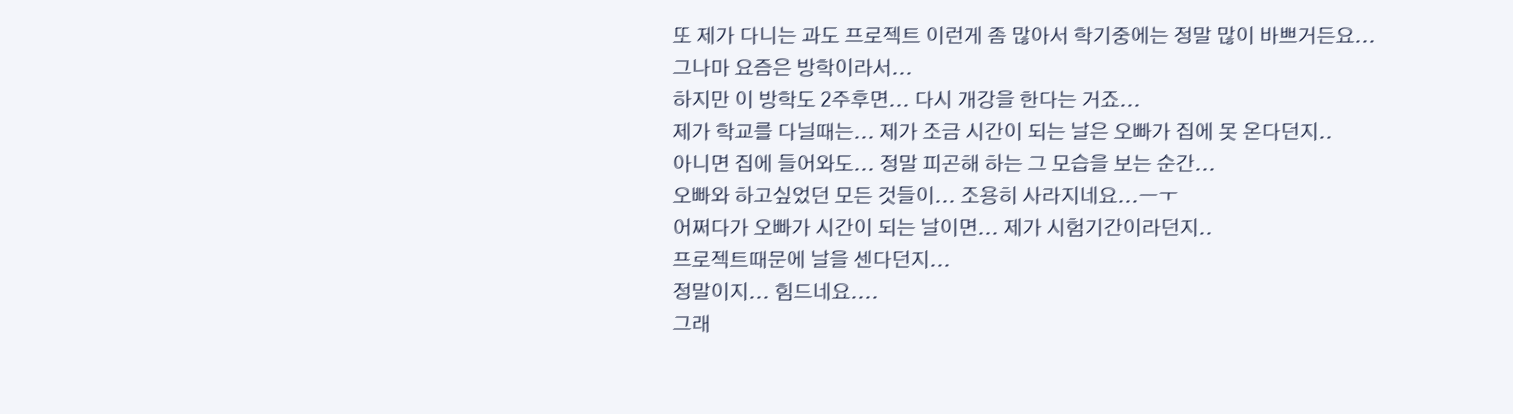또 제가 다니는 과도 프로젝트 이런게 좀 많아서 학기중에는 정말 많이 바쁘거든요...
그나마 요즘은 방학이라서...
하지만 이 방학도 2주후면... 다시 개강을 한다는 거죠...
제가 학교를 다닐때는... 제가 조금 시간이 되는 날은 오빠가 집에 못 온다던지..
아니면 집에 들어와도... 정말 피곤해 하는 그 모습을 보는 순간...
오빠와 하고싶었던 모든 것들이... 조용히 사라지네요...ㅡㅜ
어쩌다가 오빠가 시간이 되는 날이면... 제가 시험기간이라던지..
프로젝트때문에 날을 센다던지...
정말이지... 힘드네요....
그래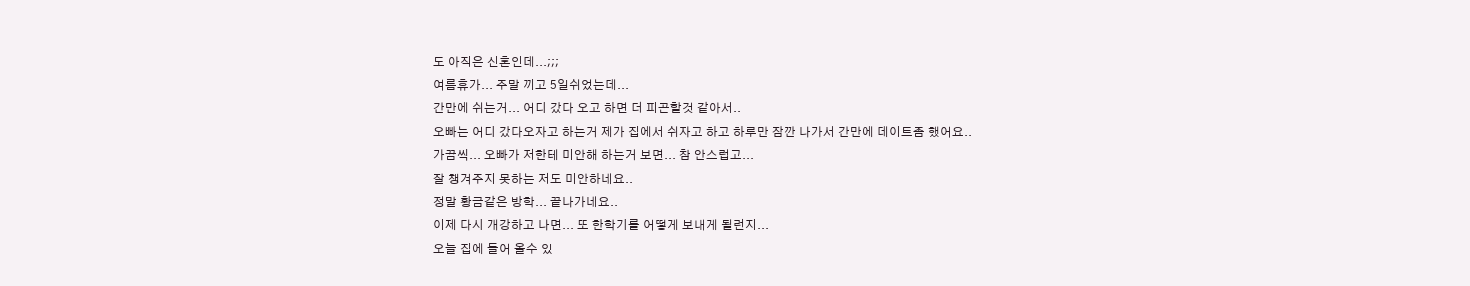도 아직은 신혼인데...;;;
여름휴가... 주말 끼고 5일쉬었는데...
간만에 쉬는거... 어디 갔다 오고 하면 더 피곤할것 같아서..
오빠는 어디 갔다오자고 하는거 제가 집에서 쉬자고 하고 하루만 잠깐 나가서 간만에 데이트좀 했어요..
가끔씩... 오빠가 저한테 미안해 하는거 보면... 참 안스럽고...
잘 챙겨주지 못하는 저도 미안하네요..
정말 황금같은 방학... 끝나가네요..
이제 다시 개강하고 나면... 또 한학기를 어떻게 보내게 될런지...
오늘 집에 들어 올수 있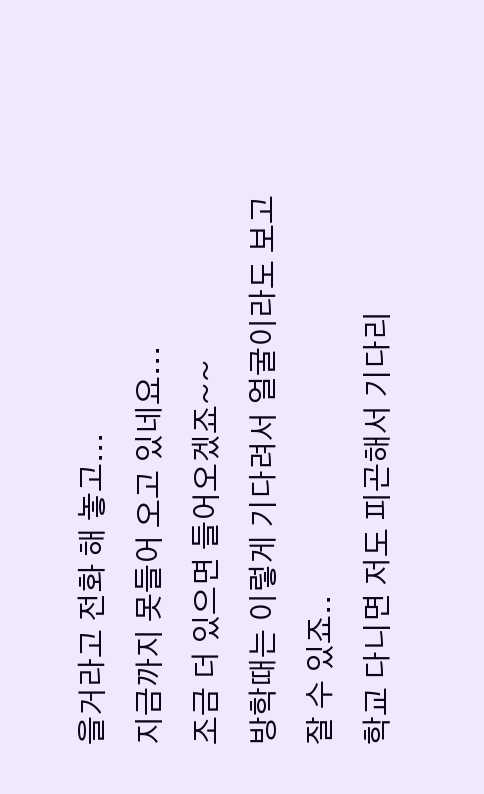을거라고 전화 해 놓고...
지금까지 못들어 오고 있네요...
조금 더 있으면 들어오겠죠~~
방학때는 이렇게 기다려서 얼굴이라도 보고 잘 수 있죠..
학교 다니면 저도 피곤해서 기다리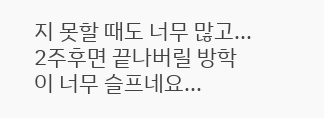지 못할 때도 너무 많고...
2주후면 끝나버릴 방학이 너무 슬프네요...